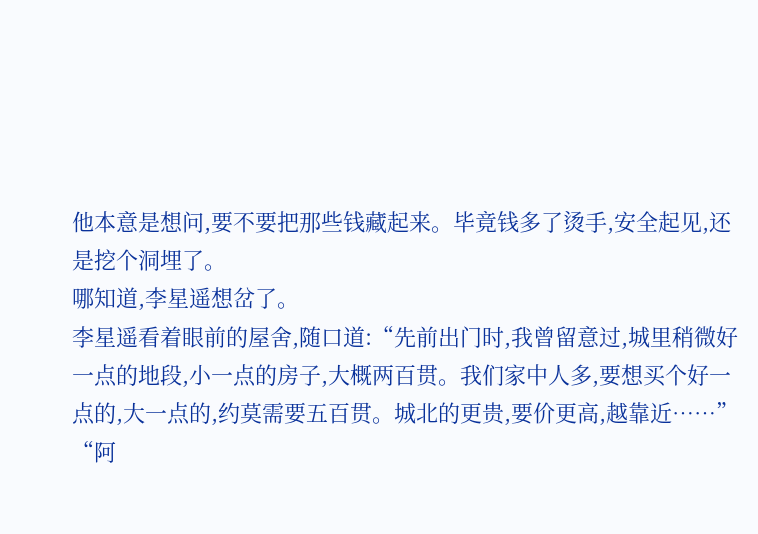他本意是想问,要不要把那些钱藏起来。毕竟钱多了烫手,安全起见,还是挖个洞埋了。
哪知道,李星遥想岔了。
李星遥看着眼前的屋舍,随口道:“先前出门时,我曾留意过,城里稍微好一点的地段,小一点的房子,大概两百贯。我们家中人多,要想买个好一点的,大一点的,约莫需要五百贯。城北的更贵,要价更高,越靠近……”
“阿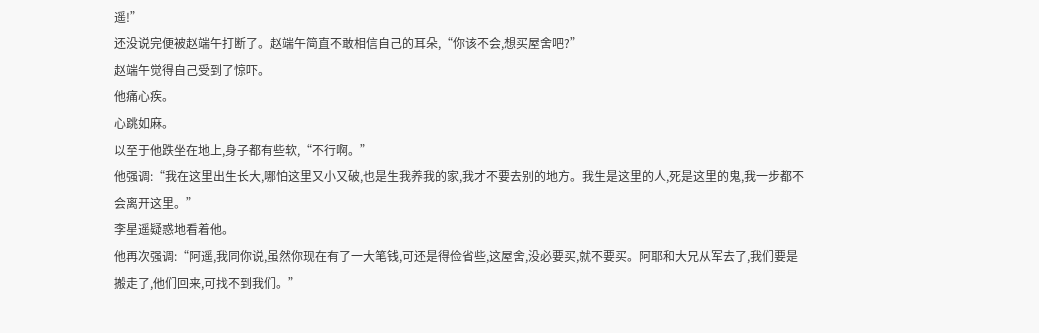遥!”
还没说完便被赵端午打断了。赵端午简直不敢相信自己的耳朵,“你该不会,想买屋舍吧?”
赵端午觉得自己受到了惊吓。
他痛心疾。
心跳如麻。
以至于他跌坐在地上,身子都有些软,“不行啊。”
他强调:“我在这里出生长大,哪怕这里又小又破,也是生我养我的家,我才不要去别的地方。我生是这里的人,死是这里的鬼,我一步都不会离开这里。”
李星遥疑惑地看着他。
他再次强调:“阿遥,我同你说,虽然你现在有了一大笔钱,可还是得俭省些,这屋舍,没必要买,就不要买。阿耶和大兄从军去了,我们要是搬走了,他们回来,可找不到我们。”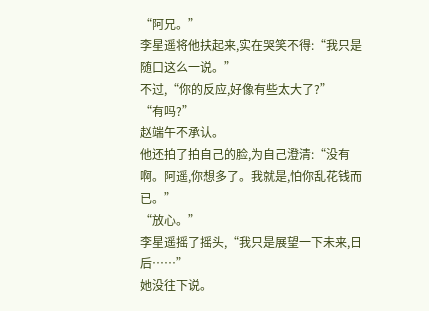“阿兄。”
李星遥将他扶起来,实在哭笑不得:“我只是随口这么一说。”
不过,“你的反应,好像有些太大了?”
“有吗?”
赵端午不承认。
他还拍了拍自己的脸,为自己澄清:“没有啊。阿遥,你想多了。我就是,怕你乱花钱而已。”
“放心。”
李星遥摇了摇头,“我只是展望一下未来,日后……”
她没往下说。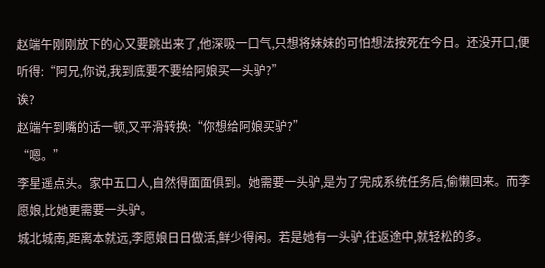赵端午刚刚放下的心又要跳出来了,他深吸一口气,只想将妹妹的可怕想法按死在今日。还没开口,便听得:“阿兄,你说,我到底要不要给阿娘买一头驴?”
诶?
赵端午到嘴的话一顿,又平滑转换:“你想给阿娘买驴?”
“嗯。”
李星遥点头。家中五口人,自然得面面俱到。她需要一头驴,是为了完成系统任务后,偷懒回来。而李愿娘,比她更需要一头驴。
城北城南,距离本就远,李愿娘日日做活,鲜少得闲。若是她有一头驴,往返途中,就轻松的多。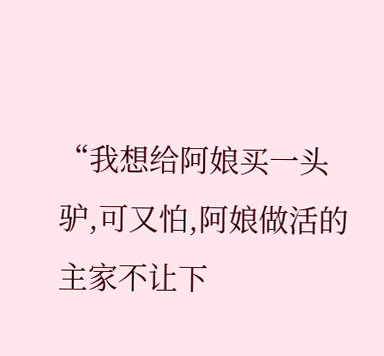“我想给阿娘买一头驴,可又怕,阿娘做活的主家不让下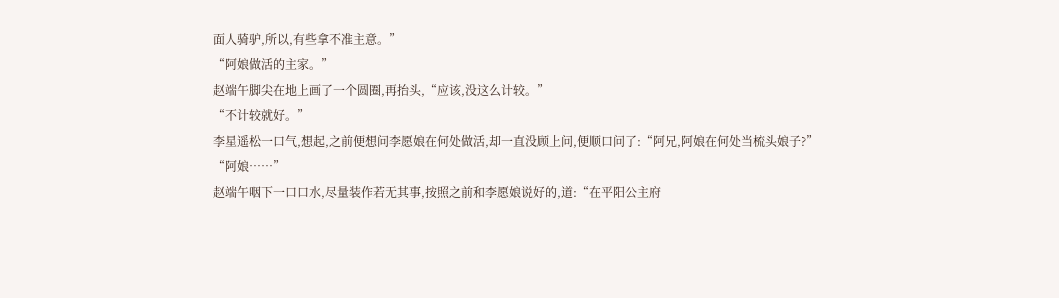面人骑驴,所以,有些拿不准主意。”
“阿娘做活的主家。”
赵端午脚尖在地上画了一个圆圈,再抬头,“应该,没这么计较。”
“不计较就好。”
李星遥松一口气,想起,之前便想问李愿娘在何处做活,却一直没顾上问,便顺口问了:“阿兄,阿娘在何处当梳头娘子?”
“阿娘……”
赵端午咽下一口口水,尽量装作若无其事,按照之前和李愿娘说好的,道:“在平阳公主府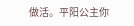做活。平阳公主你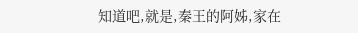知道吧,就是,秦王的阿姊,家在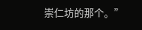崇仁坊的那个。”